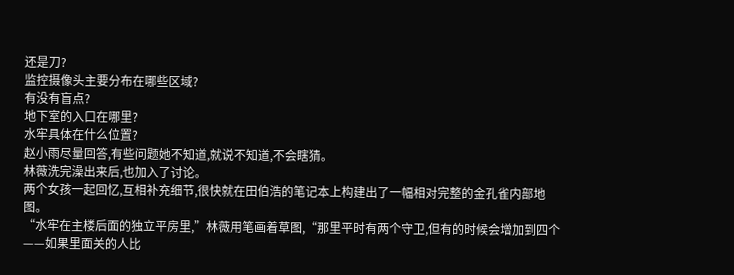还是刀?
监控摄像头主要分布在哪些区域?
有没有盲点?
地下室的入口在哪里?
水牢具体在什么位置?
赵小雨尽量回答,有些问题她不知道,就说不知道,不会瞎猜。
林薇洗完澡出来后,也加入了讨论。
两个女孩一起回忆,互相补充细节,很快就在田伯浩的笔记本上构建出了一幅相对完整的金孔雀内部地图。
“水牢在主楼后面的独立平房里,”林薇用笔画着草图,“那里平时有两个守卫,但有的时候会增加到四个——如果里面关的人比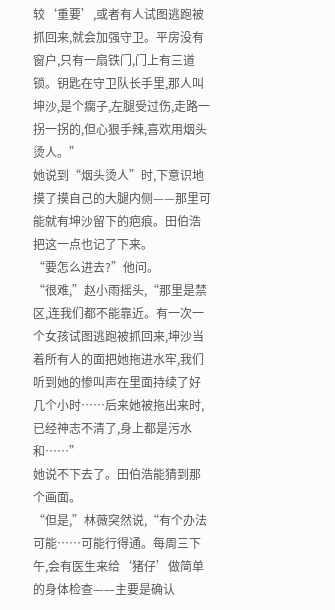较‘重要’,或者有人试图逃跑被抓回来,就会加强守卫。平房没有窗户,只有一扇铁门,门上有三道锁。钥匙在守卫队长手里,那人叫坤沙,是个瘸子,左腿受过伤,走路一拐一拐的,但心狠手辣,喜欢用烟头烫人。”
她说到“烟头烫人”时,下意识地摸了摸自己的大腿内侧——那里可能就有坤沙留下的疤痕。田伯浩把这一点也记了下来。
“要怎么进去?”他问。
“很难,”赵小雨摇头,“那里是禁区,连我们都不能靠近。有一次一个女孩试图逃跑被抓回来,坤沙当着所有人的面把她拖进水牢,我们听到她的惨叫声在里面持续了好几个小时……后来她被拖出来时,已经神志不清了,身上都是污水和……”
她说不下去了。田伯浩能猜到那个画面。
“但是,”林薇突然说,“有个办法可能……可能行得通。每周三下午,会有医生来给‘猪仔’做简单的身体检查——主要是确认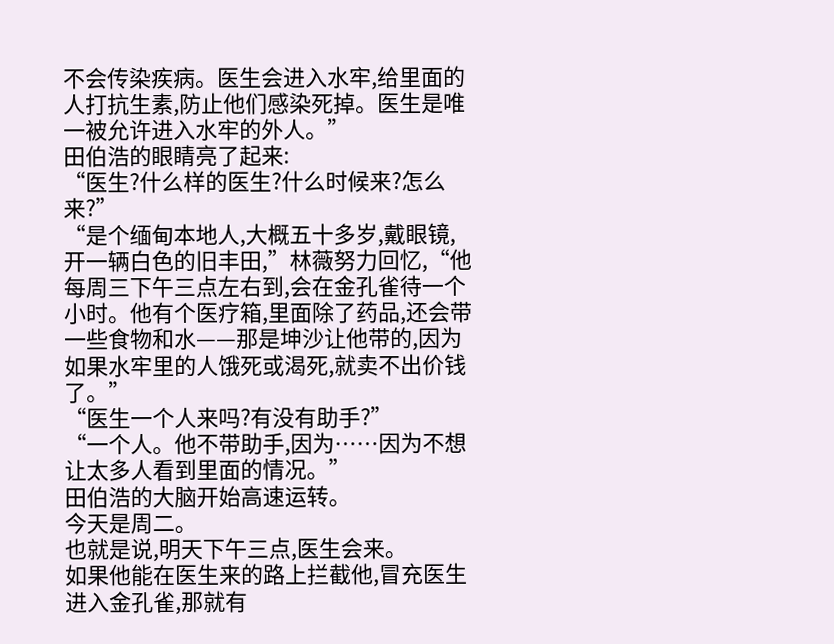不会传染疾病。医生会进入水牢,给里面的人打抗生素,防止他们感染死掉。医生是唯一被允许进入水牢的外人。”
田伯浩的眼睛亮了起来:
“医生?什么样的医生?什么时候来?怎么来?”
“是个缅甸本地人,大概五十多岁,戴眼镜,开一辆白色的旧丰田,”林薇努力回忆,“他每周三下午三点左右到,会在金孔雀待一个小时。他有个医疗箱,里面除了药品,还会带一些食物和水——那是坤沙让他带的,因为如果水牢里的人饿死或渴死,就卖不出价钱了。”
“医生一个人来吗?有没有助手?”
“一个人。他不带助手,因为……因为不想让太多人看到里面的情况。”
田伯浩的大脑开始高速运转。
今天是周二。
也就是说,明天下午三点,医生会来。
如果他能在医生来的路上拦截他,冒充医生进入金孔雀,那就有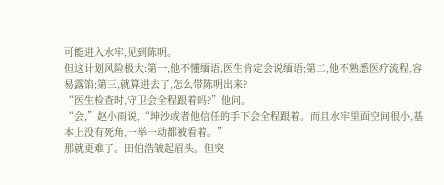可能进入水牢,见到陈明。
但这计划风险极大:第一,他不懂缅语,医生肯定会说缅语;第二,他不熟悉医疗流程,容易露馅;第三,就算进去了,怎么带陈明出来?
“医生检查时,守卫会全程跟着吗?”他问。
“会,”赵小雨说,“坤沙或者他信任的手下会全程跟着。而且水牢里面空间很小,基本上没有死角,一举一动都被看着。”
那就更难了。田伯浩皱起眉头。但突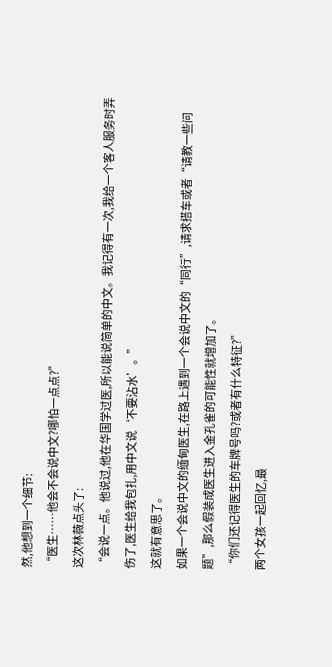然,他想到一个细节:
“医生……他会不会说中文?哪怕一点点?”
这次林薇点头了:
“会说一点。他说过,他在华国学过医,所以能说简单的中文。我记得有一次,我给一个客人服务时弄伤了,医生给我包扎,用中文说‘不要沾水’。”
这就有意思了。
如果一个会说中文的缅甸医生,在路上遇到一个会说中文的“同行”,请求搭车或者“请教一些问题”,那么假装成医生进入金孔雀的可能性就增加了。
“你们还记得医生的车牌号吗?或者有什么特征?”
两个女孩一起回忆,最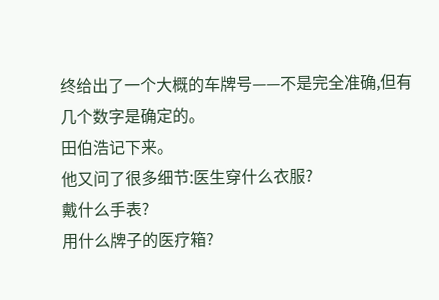终给出了一个大概的车牌号——不是完全准确,但有几个数字是确定的。
田伯浩记下来。
他又问了很多细节:医生穿什么衣服?
戴什么手表?
用什么牌子的医疗箱?